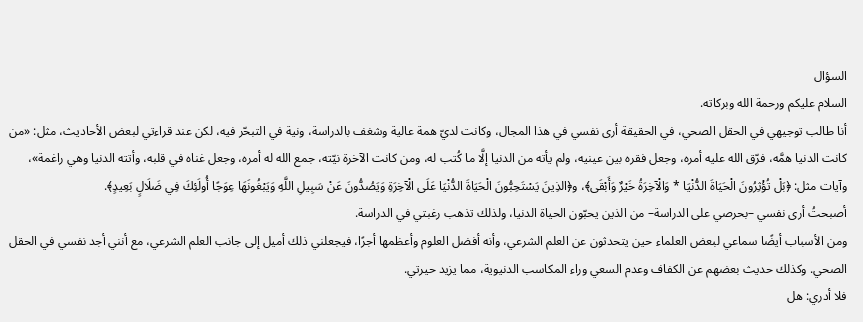السؤال
السلام عليكم ورحمة الله وبركاته.
أنا طالب توجيهي في الحقل الصحي، في الحقيقة أرى نفسي في هذا المجال، وكانت لديّ همة عالية وشغف بالدراسة، ونية في التبحّر فيه، لكن عند قراءتي لبعض الأحاديث، مثل: «من كانت الدنيا همَّه، فرّق الله عليه أمره، وجعل فقره بين عينيه، ولم يأته من الدنيا إلَّا ما كُتب له، ومن كانت الآخرة نيّته، جمع الله له أمره، وجعل غناه في قلبه، وأتته الدنيا وهي راغمة»، وآيات مثل: ﴿بَلْ تُؤْثِرُونَ الْحَيَاةَ الدُّنْيَا * وَالْآخِرَةُ خَيْرٌ وَأَبْقَى﴾، و﴿الذِينَ يَسْتَحِبُّونَ الْحَيَاةَ الدُّنْيَا عَلَى الْآخِرَةِ وَيَصُدُّونَ عَنْ سَبِيلِ اللَّهِ وَيَبْغُونَهَا عِوَجًا أُولَئِكَ فِي ضَلَالٍ بَعِيدٍ﴾.
أصبحتُ أرى نفسي –بحرصي على الدراسة– من الذين يحبّون الحياة الدنيا، ولذلك تذهب رغبتي في الدراسة.
ومن الأسباب أيضًا سماعي لبعض العلماء حين يتحدثون عن العلم الشرعي، وأنه أفضل العلوم وأعظمها أجرًا، فيجعلني ذلك أميل إلى جانب العلم الشرعي، مع أنني أجد نفسي في الحقل الصحي. وكذلك حديث بعضهم عن الكفاف وعدم السعي وراء المكاسب الدنيوية، مما يزيد حيرتي.
فلا أدري: هل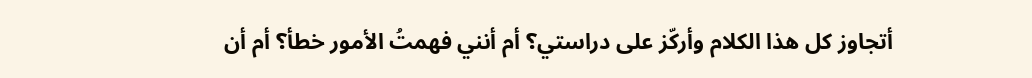أتجاوز كل هذا الكلام وأركّز على دراستي؟ أم أنني فهمتُ الأمور خطأ؟ أم أن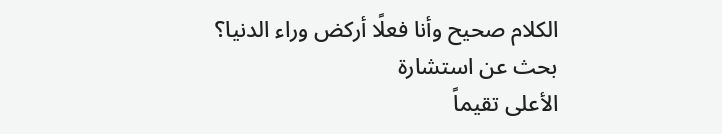الكلام صحيح وأنا فعلًا أركض وراء الدنيا؟
بحث عن استشارة
الأعلى تقيماً